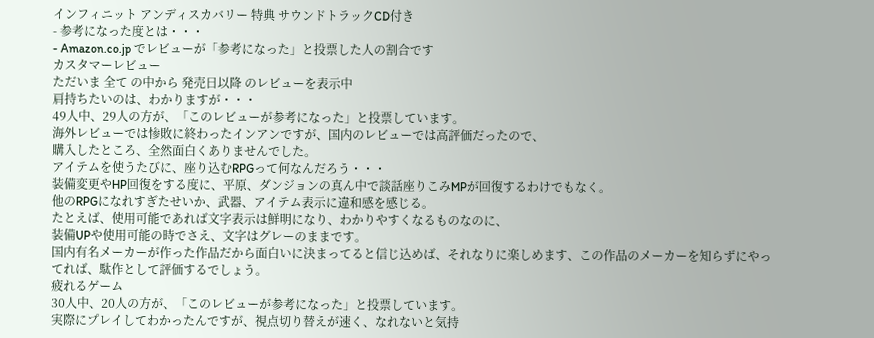インフィニット アンディスカバリー 特典 サウンドトラックCD付き
- 参考になった度とは・・・
- Amazon.co.jp でレビューが「参考になった」と投票した人の割合です
カスタマーレビュー
ただいま 全て の中から 発売日以降 のレビューを表示中
肩持ちたいのは、わかりますが・・・
49人中、29人の方が、「このレビューが参考になった」と投票しています。
海外レビューでは惨敗に終わったインアンですが、国内のレビューでは高評価だったので、
購入したところ、全然面白くありませんでした。
アイテムを使うたびに、座り込むRPGって何なんだろう・・・
装備変更やHP回復をする度に、平原、ダンジョンの真ん中で談話座りこみMPが回復するわけでもなく。
他のRPGになれすぎたせいか、武器、アイテム表示に違和感を感じる。
たとえば、使用可能であれば文字表示は鮮明になり、わかりやすくなるものなのに、
装備UPや使用可能の時でさえ、文字はグレーのままです。
国内有名メーカーが作った作品だから面白いに決まってると信じ込めば、それなりに楽しめます、この作品のメーカーを知らずにやってれば、駄作として評価するでしょう。
疲れるゲーム
30人中、20人の方が、「このレビューが参考になった」と投票しています。
実際にプレイしてわかったんですが、視点切り替えが速く、なれないと気持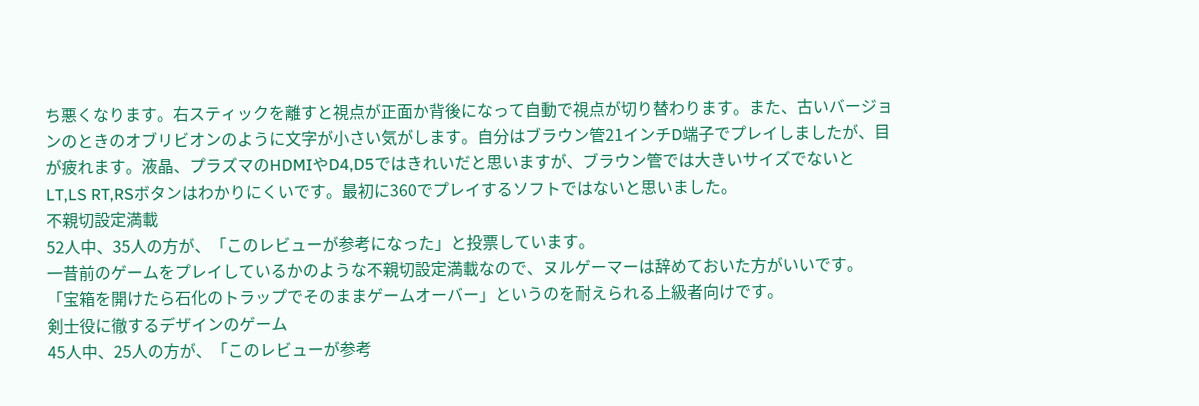ち悪くなります。右スティックを離すと視点が正面か背後になって自動で視点が切り替わります。また、古いバージョンのときのオブリビオンのように文字が小さい気がします。自分はブラウン管21インチD端子でプレイしましたが、目が疲れます。液晶、プラズマのHDMIやD4,D5ではきれいだと思いますが、ブラウン管では大きいサイズでないとLT,LS RT,RSボタンはわかりにくいです。最初に360でプレイするソフトではないと思いました。
不親切設定満載
52人中、35人の方が、「このレビューが参考になった」と投票しています。
一昔前のゲームをプレイしているかのような不親切設定満載なので、ヌルゲーマーは辞めておいた方がいいです。
「宝箱を開けたら石化のトラップでそのままゲームオーバー」というのを耐えられる上級者向けです。
剣士役に徹するデザインのゲーム
45人中、25人の方が、「このレビューが参考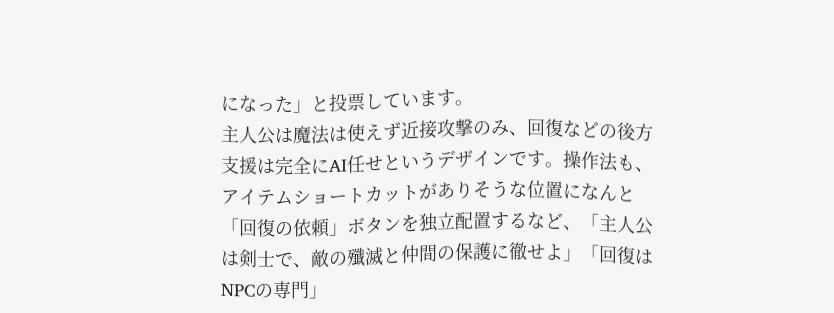になった」と投票しています。
主人公は魔法は使えず近接攻撃のみ、回復などの後方支援は完全にAI任せというデザインです。操作法も、アイテムショートカットがありそうな位置になんと「回復の依頼」ボタンを独立配置するなど、「主人公は剣士で、敵の殲滅と仲間の保護に徹せよ」「回復はNPCの専門」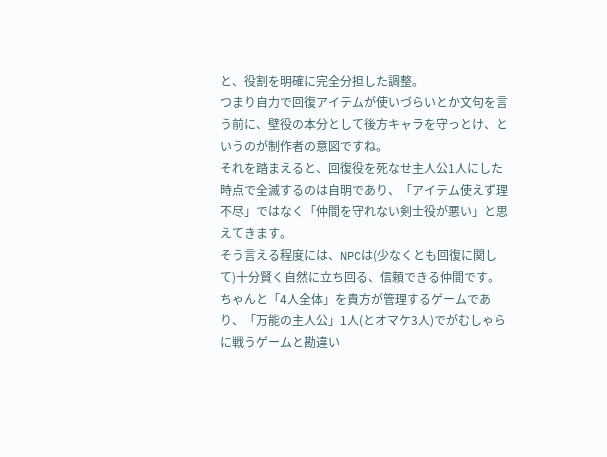と、役割を明確に完全分担した調整。
つまり自力で回復アイテムが使いづらいとか文句を言う前に、壁役の本分として後方キャラを守っとけ、というのが制作者の意図ですね。
それを踏まえると、回復役を死なせ主人公1人にした時点で全滅するのは自明であり、「アイテム使えず理不尽」ではなく「仲間を守れない剣士役が悪い」と思えてきます。
そう言える程度には、NPCは(少なくとも回復に関して)十分賢く自然に立ち回る、信頼できる仲間です。ちゃんと「4人全体」を貴方が管理するゲームであり、「万能の主人公」1人(とオマケ3人)でがむしゃらに戦うゲームと勘違い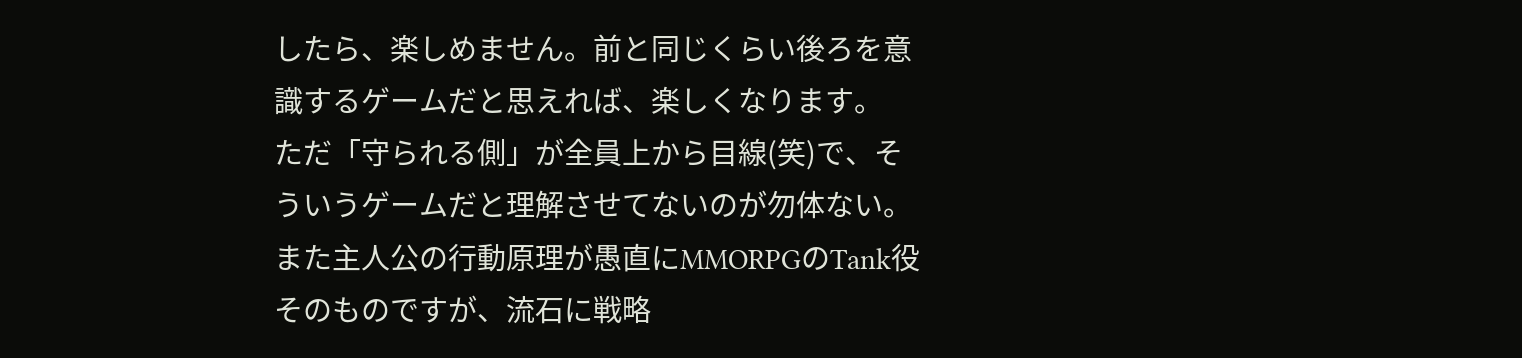したら、楽しめません。前と同じくらい後ろを意識するゲームだと思えれば、楽しくなります。
ただ「守られる側」が全員上から目線(笑)で、そういうゲームだと理解させてないのが勿体ない。また主人公の行動原理が愚直にMMORPGのTank役そのものですが、流石に戦略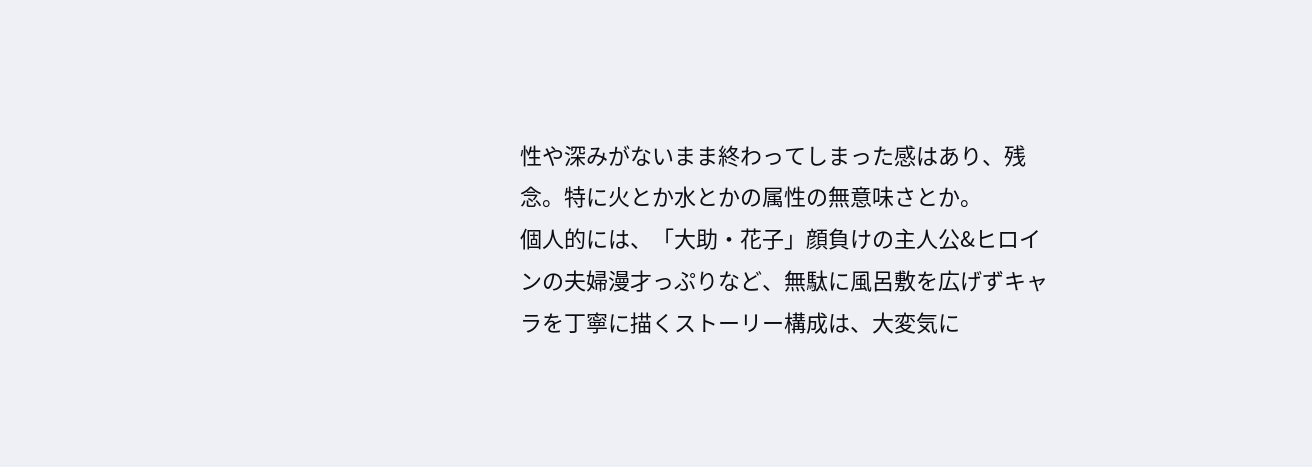性や深みがないまま終わってしまった感はあり、残念。特に火とか水とかの属性の無意味さとか。
個人的には、「大助・花子」顔負けの主人公&ヒロインの夫婦漫才っぷりなど、無駄に風呂敷を広げずキャラを丁寧に描くストーリー構成は、大変気に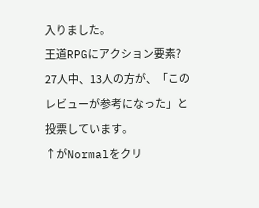入りました。
王道RPGにアクション要素?
27人中、13人の方が、「このレビューが参考になった」と投票しています。
↑がNormalをクリ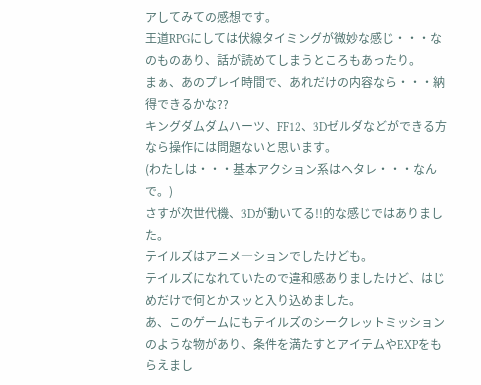アしてみての感想です。
王道RPGにしては伏線タイミングが微妙な感じ・・・なのものあり、話が読めてしまうところもあったり。
まぁ、あのプレイ時間で、あれだけの内容なら・・・納得できるかな??
キングダムダムハーツ、FF12、3Dゼルダなどができる方なら操作には問題ないと思います。
(わたしは・・・基本アクション系はヘタレ・・・なんで。)
さすが次世代機、3Dが動いてる!!的な感じではありました。
テイルズはアニメ―ションでしたけども。
テイルズになれていたので違和感ありましたけど、はじめだけで何とかスッと入り込めました。
あ、このゲームにもテイルズのシークレットミッションのような物があり、条件を満たすとアイテムやEXPをもらえまし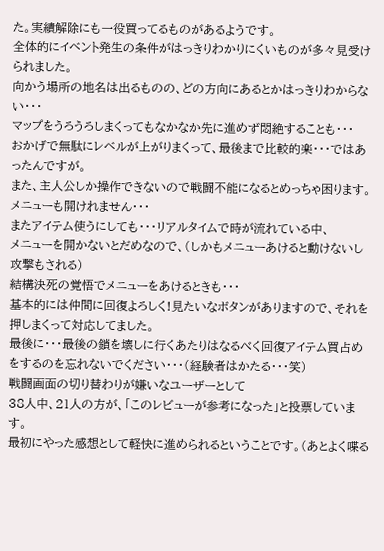た。実績解除にも一役買ってるものがあるようです。
全体的にイベント発生の条件がはっきりわかりにくいものが多々見受けられました。
向かう場所の地名は出るものの、どの方向にあるとかはっきりわからない・・・
マップをうろうろしまくってもなかなか先に進めず悶絶することも・・・
おかげで無駄にレベルが上がりまくって、最後まで比較的楽・・・ではあったんですが。
また、主人公しか操作できないので戦闘不能になるとめっちゃ困ります。
メニューも開けれません・・・
またアイテム使うにしても・・・リアルタイムで時が流れている中、
メニューを開かないとだめなので、(しかもメニューあけると動けないし攻撃もされる)
結構決死の覚悟でメニューをあけるときも・・・
基本的には仲間に回復よろしく!見たいなボタンがありますので、それを押しまくって対応してました。
最後に・・・最後の鎖を壊しに行くあたりはなるべく回復アイテム買占めをするのを忘れないでください・・・(経験者はかたる・・・笑)
戦闘画面の切り替わりが嫌いなユーザーとして
38人中、21人の方が、「このレビューが参考になった」と投票しています。
最初にやった感想として軽快に進められるということです。(あとよく喋る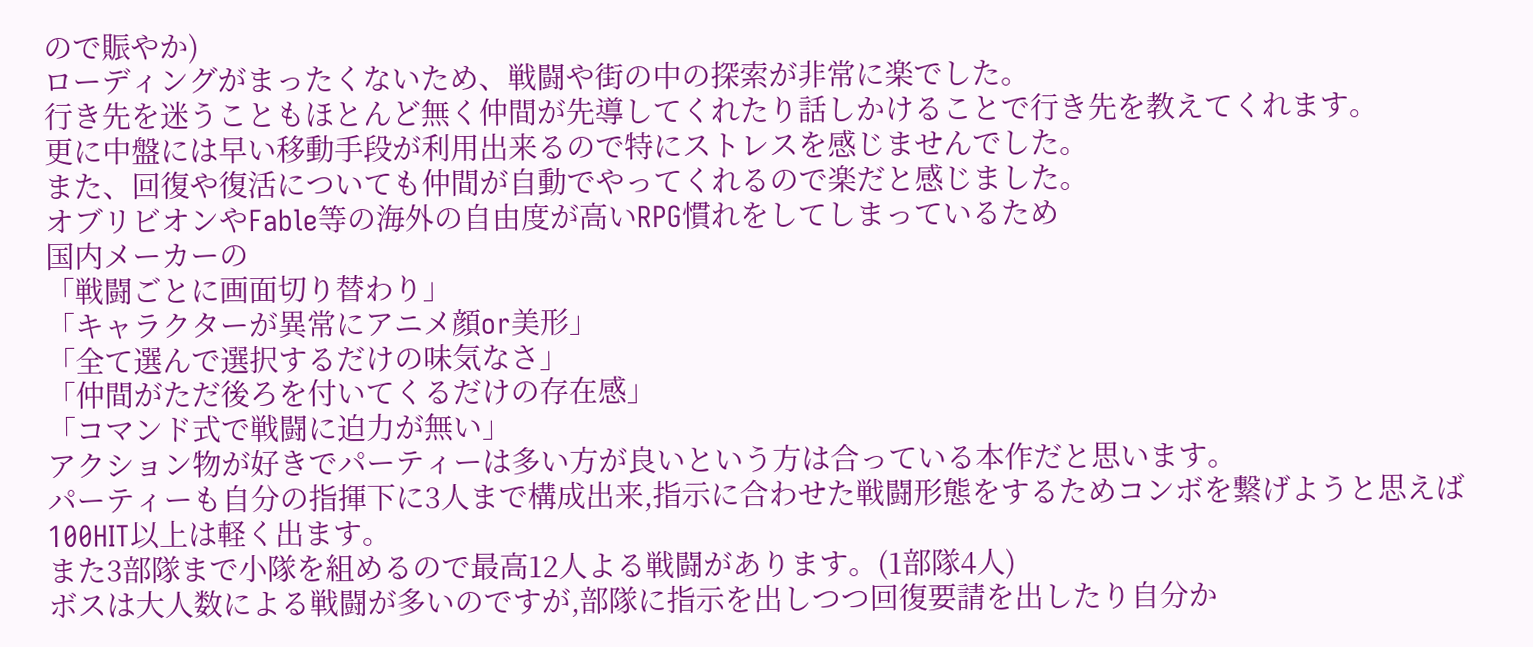ので賑やか)
ローディングがまったくないため、戦闘や街の中の探索が非常に楽でした。
行き先を迷うこともほとんど無く仲間が先導してくれたり話しかけることで行き先を教えてくれます。
更に中盤には早い移動手段が利用出来るので特にストレスを感じませんでした。
また、回復や復活についても仲間が自動でやってくれるので楽だと感じました。
オブリビオンやFable等の海外の自由度が高いRPG慣れをしてしまっているため
国内メーカーの
「戦闘ごとに画面切り替わり」
「キャラクターが異常にアニメ顔or美形」
「全て選んで選択するだけの味気なさ」
「仲間がただ後ろを付いてくるだけの存在感」
「コマンド式で戦闘に迫力が無い」
アクション物が好きでパーティーは多い方が良いという方は合っている本作だと思います。
パーティーも自分の指揮下に3人まで構成出来,指示に合わせた戦闘形態をするためコンボを繋げようと思えば100HIT以上は軽く出ます。
また3部隊まで小隊を組めるので最高12人よる戦闘があります。(1部隊4人)
ボスは大人数による戦闘が多いのですが,部隊に指示を出しつつ回復要請を出したり自分か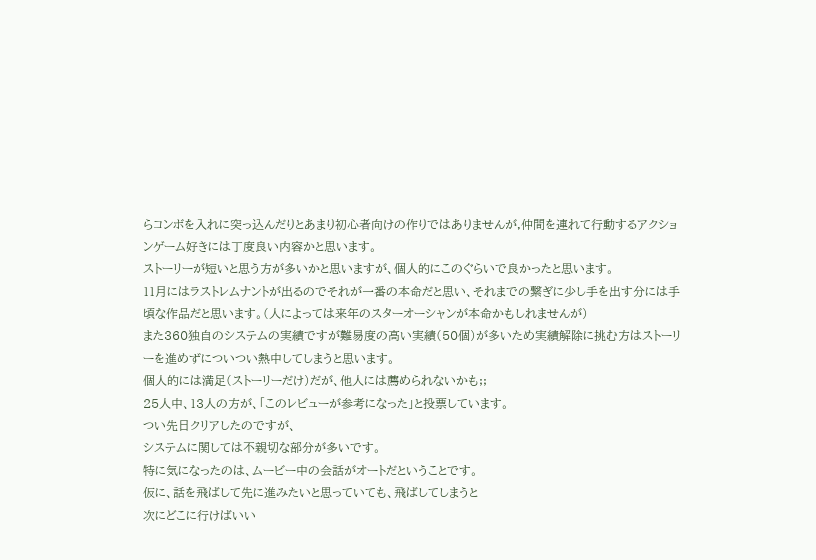らコンボを入れに突っ込んだりとあまり初心者向けの作りではありませんが,仲間を連れて行動するアクションゲーム好きには丁度良い内容かと思います。
ストーリーが短いと思う方が多いかと思いますが、個人的にこのぐらいで良かったと思います。
11月にはラストレムナントが出るのでそれが一番の本命だと思い、それまでの繋ぎに少し手を出す分には手頃な作品だと思います。(人によっては来年のスターオーシャンが本命かもしれませんが)
また360独自のシステムの実績ですが難易度の高い実績(50個)が多いため実績解除に挑む方はストーリーを進めずについつい熱中してしまうと思います。
個人的には満足(ストーリーだけ)だが、他人には薦められないかも;;
25人中、13人の方が、「このレビューが参考になった」と投票しています。
つい先日クリアしたのですが、
システムに関しては不親切な部分が多いです。
特に気になったのは、ムービー中の会話がオートだということです。
仮に、話を飛ばして先に進みたいと思っていても、飛ばしてしまうと
次にどこに行けばいい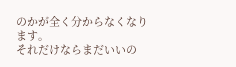のかが全く分からなくなります。
それだけならまだいいの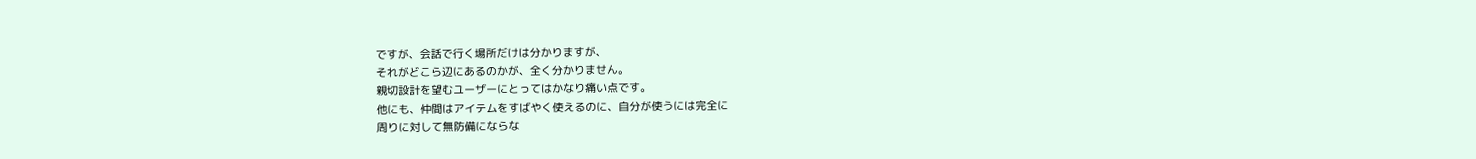ですが、会話で行く場所だけは分かりますが、
それがどこら辺にあるのかが、全く分かりません。
親切設計を望むユーザーにとってはかなり痛い点です。
他にも、仲間はアイテムをすばやく使えるのに、自分が使うには完全に
周りに対して無防備にならな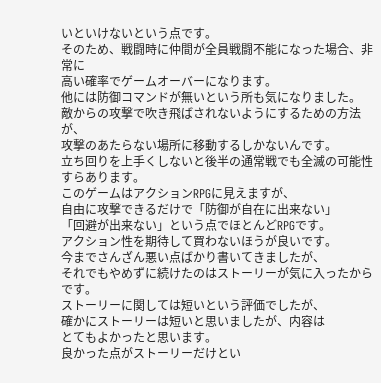いといけないという点です。
そのため、戦闘時に仲間が全員戦闘不能になった場合、非常に
高い確率でゲームオーバーになります。
他には防御コマンドが無いという所も気になりました。
敵からの攻撃で吹き飛ばされないようにするための方法が、
攻撃のあたらない場所に移動するしかないんです。
立ち回りを上手くしないと後半の通常戦でも全滅の可能性
すらあります。
このゲームはアクションRPGに見えますが、
自由に攻撃できるだけで「防御が自在に出来ない」
「回避が出来ない」という点でほとんどRPGです。
アクション性を期待して買わないほうが良いです。
今までさんざん悪い点ばかり書いてきましたが、
それでもやめずに続けたのはストーリーが気に入ったからです。
ストーリーに関しては短いという評価でしたが、
確かにストーリーは短いと思いましたが、内容は
とてもよかったと思います。
良かった点がストーリーだけとい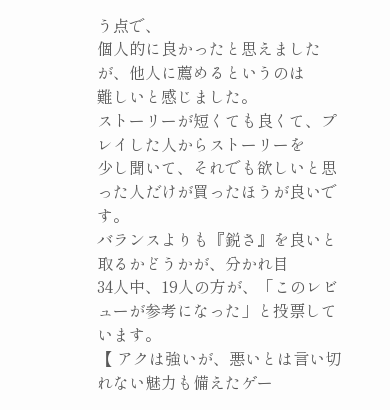う点で、
個人的に良かったと思えましたが、他人に薦めるというのは
難しいと感じました。
ストーリーが短くても良くて、プレイした人からストーリーを
少し聞いて、それでも欲しいと思った人だけが買ったほうが良いです。
バランスよりも『鋭さ』を良いと取るかどうかが、分かれ目
34人中、19人の方が、「このレビューが参考になった」と投票しています。
【 アクは強いが、悪いとは言い切れない魅力も備えたゲー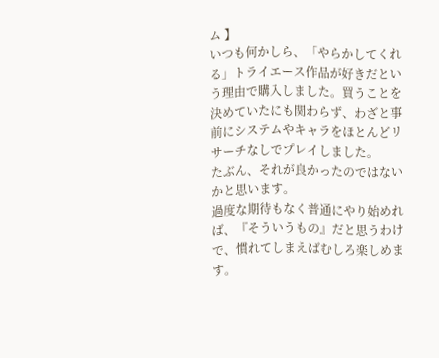ム 】
いつも何かしら、「やらかしてくれる」トライエース作品が好きだという理由で購入しました。買うことを決めていたにも関わらず、わざと事前にシステムやキャラをほとんどリサーチなしでプレイしました。
たぶん、それが良かったのではないかと思います。
過度な期待もなく普通にやり始めれば、『そういうもの』だと思うわけで、慣れてしまえばむしろ楽しめます。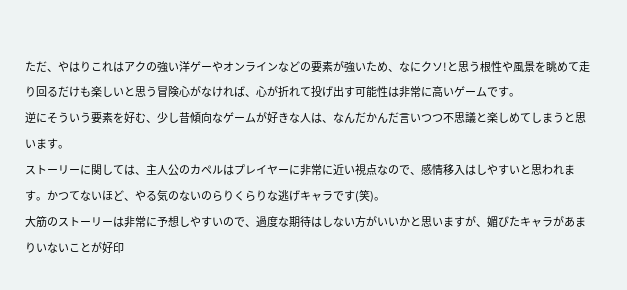ただ、やはりこれはアクの強い洋ゲーやオンラインなどの要素が強いため、なにクソ!と思う根性や風景を眺めて走り回るだけも楽しいと思う冒険心がなければ、心が折れて投げ出す可能性は非常に高いゲームです。
逆にそういう要素を好む、少し昔傾向なゲームが好きな人は、なんだかんだ言いつつ不思議と楽しめてしまうと思います。
ストーリーに関しては、主人公のカペルはプレイヤーに非常に近い視点なので、感情移入はしやすいと思われます。かつてないほど、やる気のないのらりくらりな逃げキャラです(笑)。
大筋のストーリーは非常に予想しやすいので、過度な期待はしない方がいいかと思いますが、媚びたキャラがあまりいないことが好印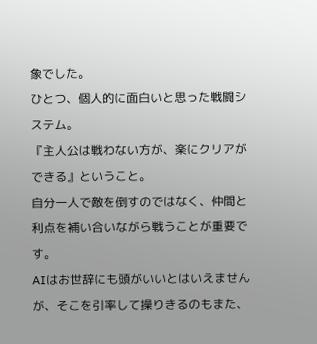象でした。
ひとつ、個人的に面白いと思った戦闘システム。
『主人公は戦わない方が、楽にクリアができる』ということ。
自分一人で敵を倒すのではなく、仲間と利点を補い合いながら戦うことが重要です。
AIはお世辞にも頭がいいとはいえませんが、そこを引率して操りきるのもまた、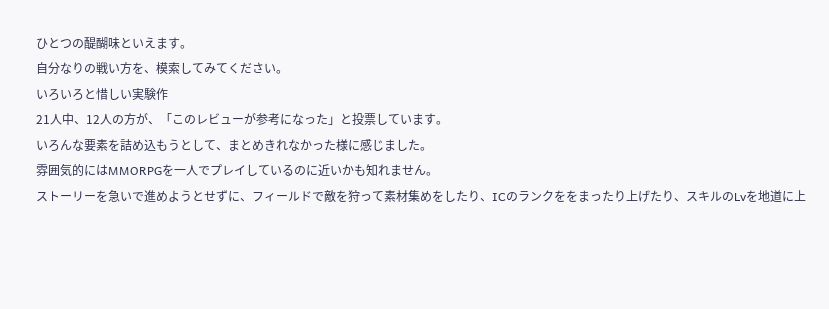ひとつの醍醐味といえます。
自分なりの戦い方を、模索してみてください。
いろいろと惜しい実験作
21人中、12人の方が、「このレビューが参考になった」と投票しています。
いろんな要素を詰め込もうとして、まとめきれなかった様に感じました。
雰囲気的にはMMORPGを一人でプレイしているのに近いかも知れません。
ストーリーを急いで進めようとせずに、フィールドで敵を狩って素材集めをしたり、ICのランクををまったり上げたり、スキルのLvを地道に上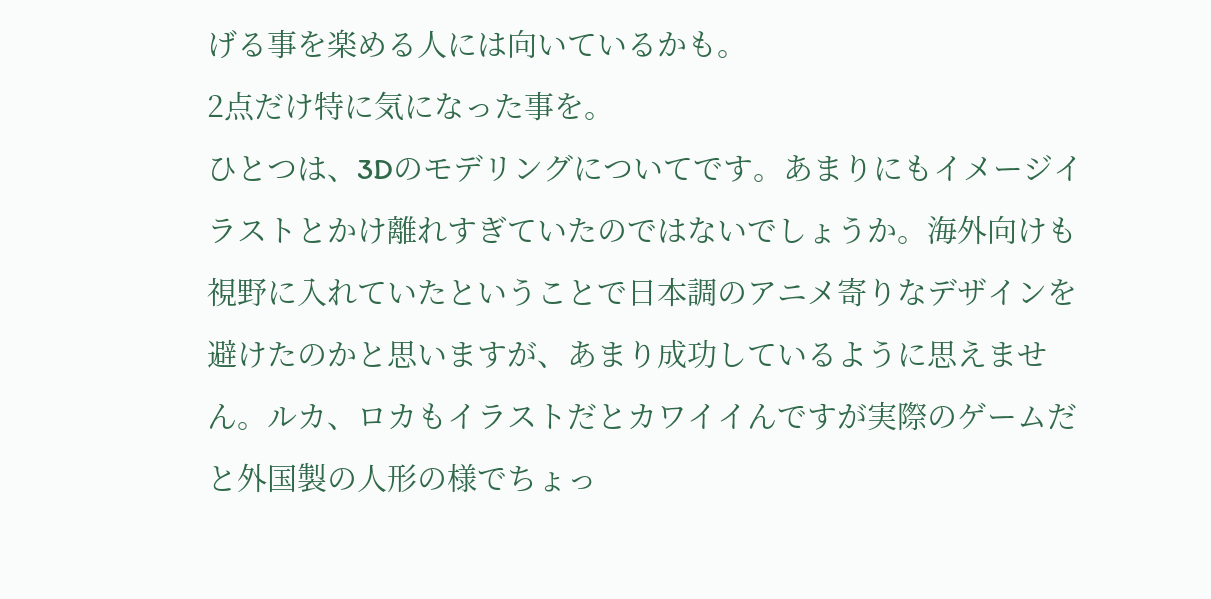げる事を楽める人には向いているかも。
2点だけ特に気になった事を。
ひとつは、3Dのモデリングについてです。あまりにもイメージイラストとかけ離れすぎていたのではないでしょうか。海外向けも視野に入れていたということで日本調のアニメ寄りなデザインを避けたのかと思いますが、あまり成功しているように思えません。ルカ、ロカもイラストだとカワイイんですが実際のゲームだと外国製の人形の様でちょっ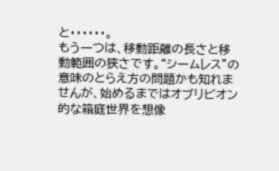と・・・・・・。
もう一つは、移動距離の長さと移動範囲の狭さです。“シームレス”の意味のとらえ方の問題かも知れませんが、始めるまではオブリビオン的な箱庭世界を想像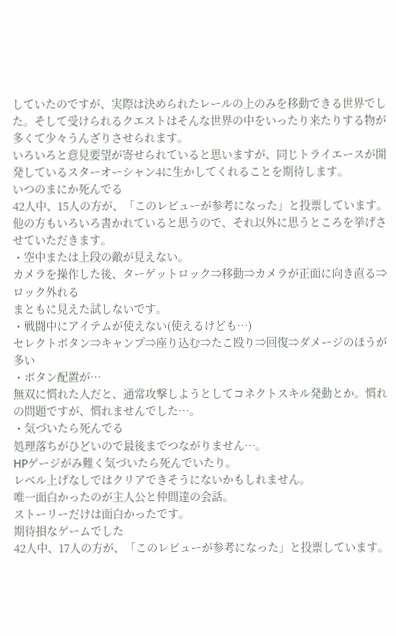していたのですが、実際は決められたレールの上のみを移動できる世界でした。そして受けられるクエストはそんな世界の中をいったり来たりする物が多くて少々うんざりさせられます。
いろいろと意見要望が寄せられていると思いますが、同じトライエースが開発しているスターオーシャン4に生かしてくれることを期待します。
いつのまにか死んでる
42人中、15人の方が、「このレビューが参考になった」と投票しています。
他の方もいろいろ書かれていると思うので、それ以外に思うところを挙げさせていただきます。
・空中または上段の敵が見えない。
カメラを操作した後、ターゲットロック⇒移動⇒カメラが正面に向き直る⇒ロック外れる
まともに見えた試しないです。
・戦闘中にアイテムが使えない(使えるけども…)
セレクトボタン⇒キャンプ⇒座り込む⇒たこ殴り⇒回復⇒ダメージのほうが多い
・ボタン配置が…
無双に慣れた人だと、通常攻撃しようとしてコネクトスキル発動とか。慣れの問題ですが、慣れませんでした…。
・気づいたら死んでる
処理落ちがひどいので最後までつながりません…。
HPゲージがみ難く気づいたら死んでいたり。
レベル上げなしではクリアできそうにないかもしれません。
唯一面白かったのが主人公と仲間達の会話。
ストーリーだけは面白かったです。
期待損なゲームでした
42人中、17人の方が、「このレビューが参考になった」と投票しています。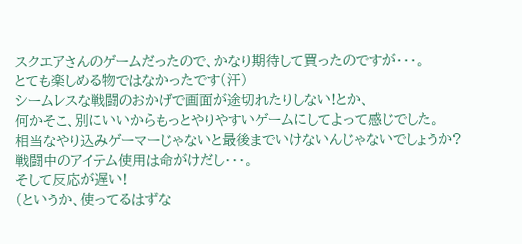スクエアさんのゲームだったので、かなり期待して買ったのですが・・・。
とても楽しめる物ではなかったです(汗)
シームレスな戦闘のおかげで画面が途切れたりしない!とか、
何かそこ、別にいいからもっとやりやすいゲームにしてよって感じでした。
相当なやり込みゲーマーじゃないと最後までいけないんじゃないでしょうか?
戦闘中のアイテム使用は命がけだし・・・。
そして反応が遅い!
(というか、使ってるはずな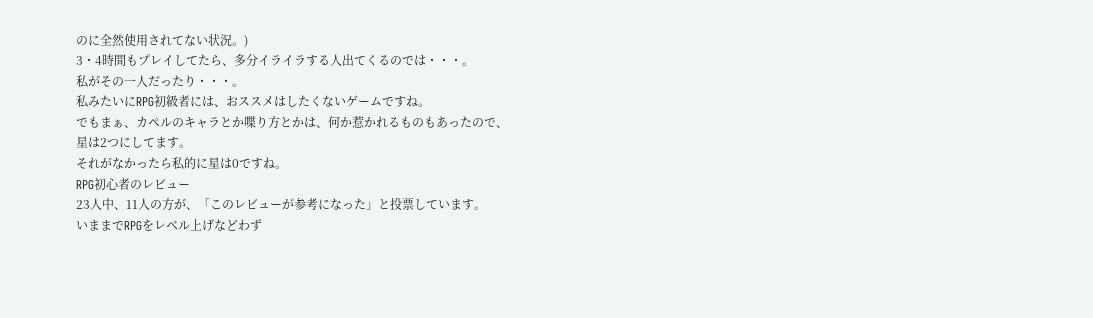のに全然使用されてない状況。)
3・4時間もプレイしてたら、多分イライラする人出てくるのでは・・・。
私がその一人だったり・・・。
私みたいにRPG初級者には、おススメはしたくないゲームですね。
でもまぁ、カペルのキャラとか喋り方とかは、何か惹かれるものもあったので、
星は2つにしてます。
それがなかったら私的に星は0ですね。
RPG初心者のレビュー
23人中、11人の方が、「このレビューが参考になった」と投票しています。
いままでRPGをレベル上げなどわず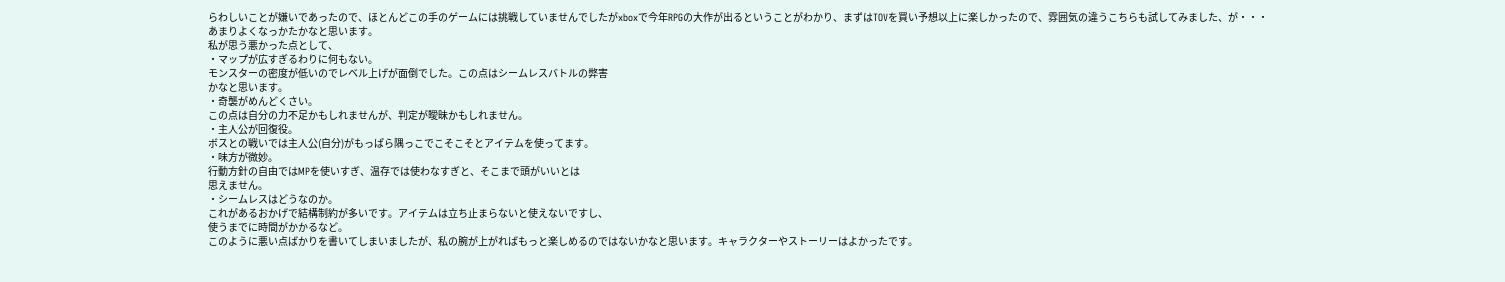らわしいことが嫌いであったので、ほとんどこの手のゲームには挑戦していませんでしたがxboxで今年RPGの大作が出るということがわかり、まずはTOVを買い予想以上に楽しかったので、雰囲気の違うこちらも試してみました、が・・・
あまりよくなっかたかなと思います。
私が思う悪かった点として、
・マップが広すぎるわりに何もない。
モンスターの密度が低いのでレベル上げが面倒でした。この点はシームレスバトルの弊害
かなと思います。
・奇襲がめんどくさい。
この点は自分の力不足かもしれませんが、判定が曖昧かもしれません。
・主人公が回復役。
ボスとの戦いでは主人公(自分)がもっぱら隅っこでこそこそとアイテムを使ってます。
・味方が微妙。
行動方針の自由ではMPを使いすぎ、温存では使わなすぎと、そこまで頭がいいとは
思えません。
・シームレスはどうなのか。
これがあるおかげで結構制約が多いです。アイテムは立ち止まらないと使えないですし、
使うまでに時間がかかるなど。
このように悪い点ばかりを書いてしまいましたが、私の腕が上がればもっと楽しめるのではないかなと思います。キャラクターやストーリーはよかったです。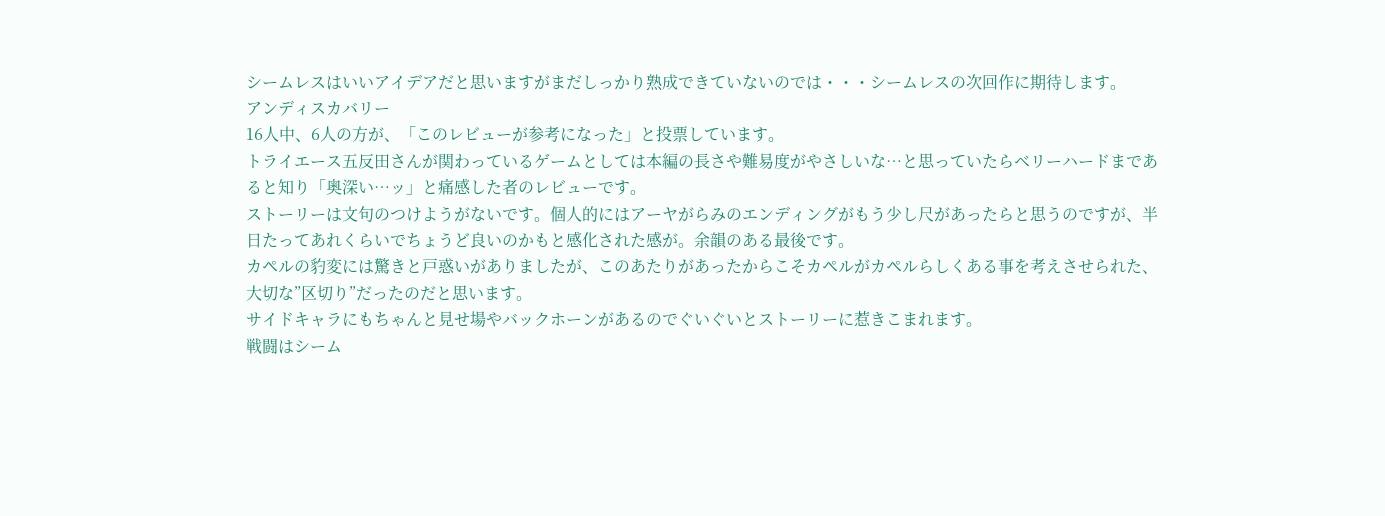シームレスはいいアイデアだと思いますがまだしっかり熟成できていないのでは・・・シームレスの次回作に期待します。
アンディスカバリー
16人中、6人の方が、「このレビューが参考になった」と投票しています。
トライエース五反田さんが関わっているゲームとしては本編の長さや難易度がやさしいな…と思っていたらベリーハードまであると知り「奥深い…ッ」と痛感した者のレビューです。
ストーリーは文句のつけようがないです。個人的にはアーヤがらみのエンディングがもう少し尺があったらと思うのですが、半日たってあれくらいでちょうど良いのかもと感化された感が。余韻のある最後です。
カペルの豹変には驚きと戸惑いがありましたが、このあたりがあったからこそカペルがカペルらしくある事を考えさせられた、大切な”区切り”だったのだと思います。
サイドキャラにもちゃんと見せ場やバックホーンがあるのでぐいぐいとストーリーに惹きこまれます。
戦闘はシーム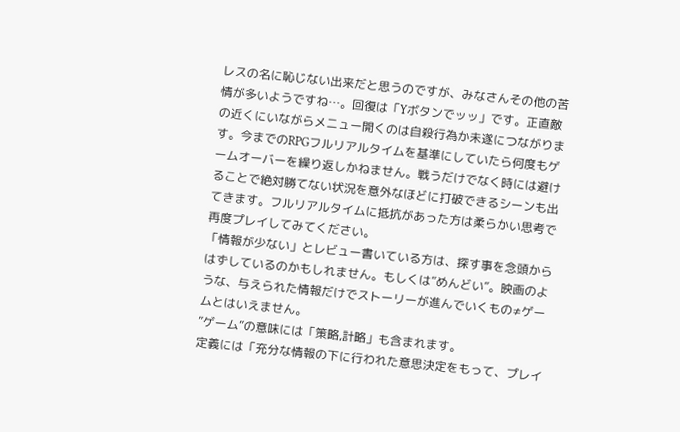レスの名に恥じない出来だと思うのですが、みなさんその他の苦情が多いようですね…。回復は「Yボタンでッッ」です。正直敵の近くにいながらメニュー開くのは自殺行為か未遂につながります。今までのRPGフルリアルタイムを基準にしていたら何度もゲームオーバーを繰り返しかねません。戦うだけでなく時には避けることで絶対勝てない状況を意外なほどに打破できるシーンも出てきます。フルリアルタイムに抵抗があった方は柔らかい思考で再度プレイしてみてください。
「情報が少ない」とレビュー書いている方は、探す事を念頭からはずしているのかもしれません。もしくは”めんどい”。映画のような、与えられた情報だけでストーリーが進んでいくもの≠ゲームとはいえません。
”ゲーム”の意味には「策略,計略」も含まれます。
定義には「充分な情報の下に行われた意思決定をもって、プレイ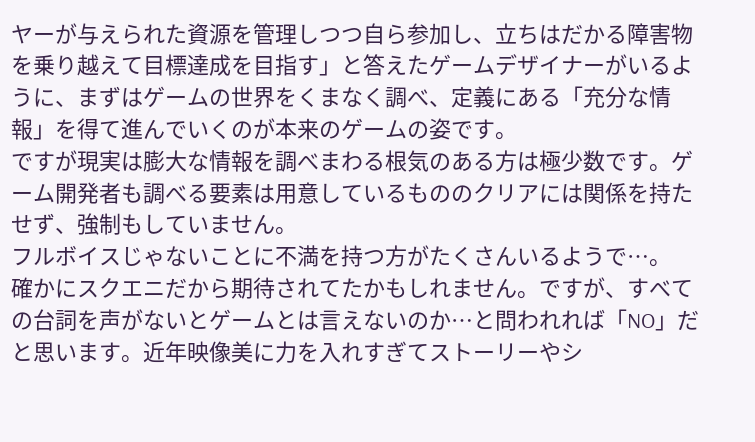ヤーが与えられた資源を管理しつつ自ら参加し、立ちはだかる障害物を乗り越えて目標達成を目指す」と答えたゲームデザイナーがいるように、まずはゲームの世界をくまなく調べ、定義にある「充分な情報」を得て進んでいくのが本来のゲームの姿です。
ですが現実は膨大な情報を調べまわる根気のある方は極少数です。ゲーム開発者も調べる要素は用意しているもののクリアには関係を持たせず、強制もしていません。
フルボイスじゃないことに不満を持つ方がたくさんいるようで…。
確かにスクエニだから期待されてたかもしれません。ですが、すべての台詞を声がないとゲームとは言えないのか…と問われれば「NO」だと思います。近年映像美に力を入れすぎてストーリーやシ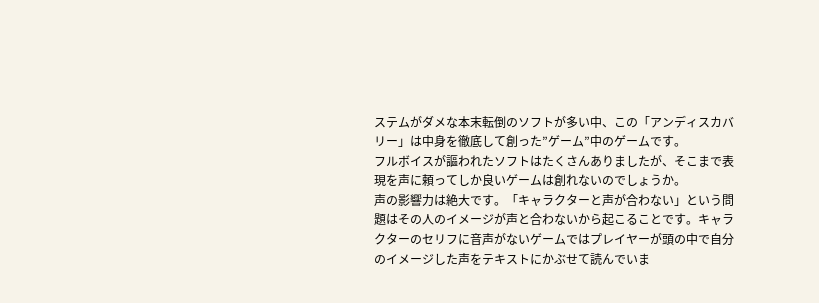ステムがダメな本末転倒のソフトが多い中、この「アンディスカバリー」は中身を徹底して創った”ゲーム”中のゲームです。
フルボイスが謳われたソフトはたくさんありましたが、そこまで表現を声に頼ってしか良いゲームは創れないのでしょうか。
声の影響力は絶大です。「キャラクターと声が合わない」という問題はその人のイメージが声と合わないから起こることです。キャラクターのセリフに音声がないゲームではプレイヤーが頭の中で自分のイメージした声をテキストにかぶせて読んでいま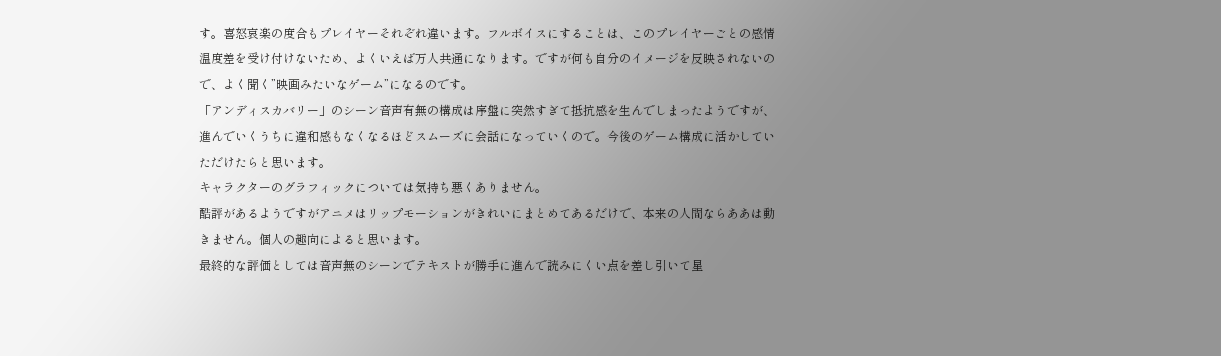す。喜怒哀楽の度合もプレイヤーそれぞれ違います。フルボイスにすることは、このプレイヤーごとの感情温度差を受け付けないため、よくいえば万人共通になります。ですが何も自分のイメージを反映されないので、よく聞く”映画みたいなゲーム”になるのです。
「アンディスカバリー」のシーン音声有無の構成は序盤に突然すぎて抵抗感を生んでしまったようですが、進んでいくうちに違和感もなくなるほどスムーズに会話になっていくので。今後のゲーム構成に活かしていただけたらと思います。
キャラクターのグラフィックについては気持ち悪くありません。
酷評があるようですがアニメはリップモーションがきれいにまとめてあるだけで、本来の人間ならああは動きません。個人の趣向によると思います。
最終的な評価としては音声無のシーンでテキストが勝手に進んで読みにくい点を差し引いて星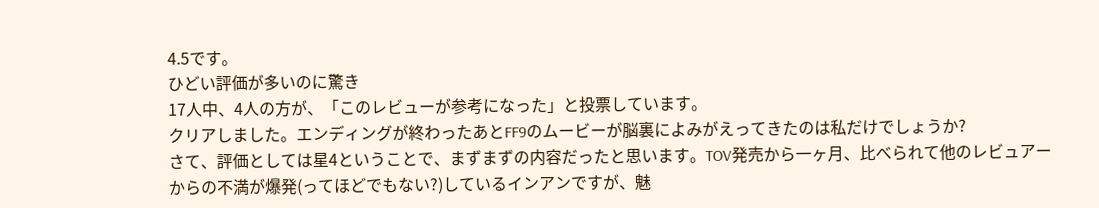4.5です。
ひどい評価が多いのに驚き
17人中、4人の方が、「このレビューが参考になった」と投票しています。
クリアしました。エンディングが終わったあとFF9のムービーが脳裏によみがえってきたのは私だけでしょうか?
さて、評価としては星4ということで、まずまずの内容だったと思います。TOV発売から一ヶ月、比べられて他のレビュアーからの不満が爆発(ってほどでもない?)しているインアンですが、魅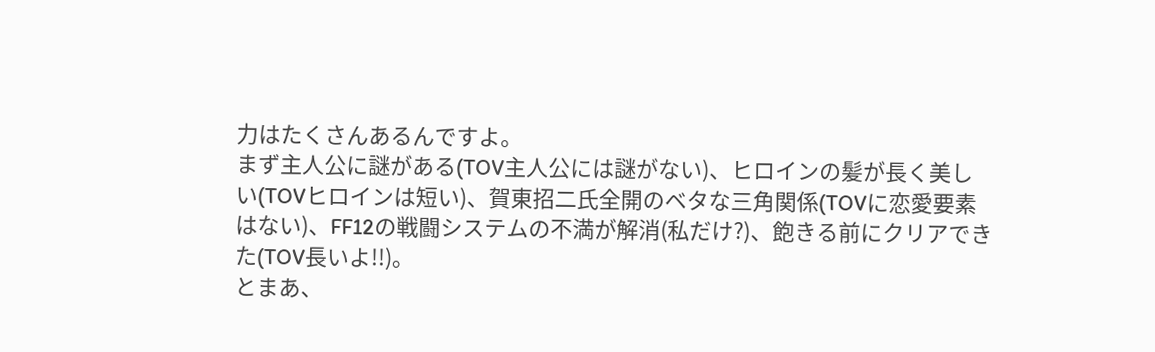力はたくさんあるんですよ。
まず主人公に謎がある(TOV主人公には謎がない)、ヒロインの髪が長く美しい(TOVヒロインは短い)、賀東招二氏全開のベタな三角関係(TOVに恋愛要素はない)、FF12の戦闘システムの不満が解消(私だけ?)、飽きる前にクリアできた(TOV長いよ!!)。
とまあ、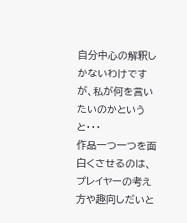自分中心の解釈しかないわけですが、私が何を言いたいのかというと・・・
作品一つ一つを面白くさせるのは、プレイヤーの考え方や趣向しだいと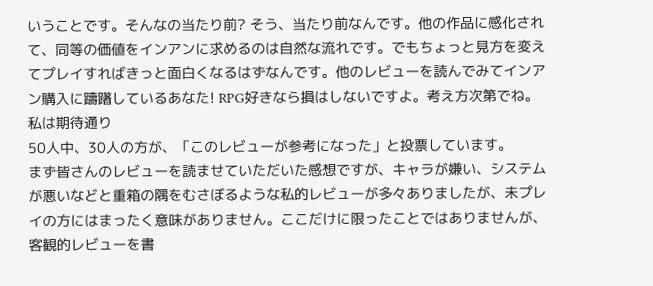いうことです。そんなの当たり前? そう、当たり前なんです。他の作品に感化されて、同等の価値をインアンに求めるのは自然な流れです。でもちょっと見方を変えてプレイすればきっと面白くなるはずなんです。他のレビューを読んでみてインアン購入に躊躇しているあなた! RPG好きなら損はしないですよ。考え方次第でね。
私は期待通り
50人中、30人の方が、「このレビューが参考になった」と投票しています。
まず皆さんのレビューを読ませていただいた感想ですが、キャラが嫌い、システムが悪いなどと重箱の隅をむさぼるような私的レビューが多々ありましたが、未プレイの方にはまったく意味がありません。ここだけに限ったことではありませんが、客観的レビューを書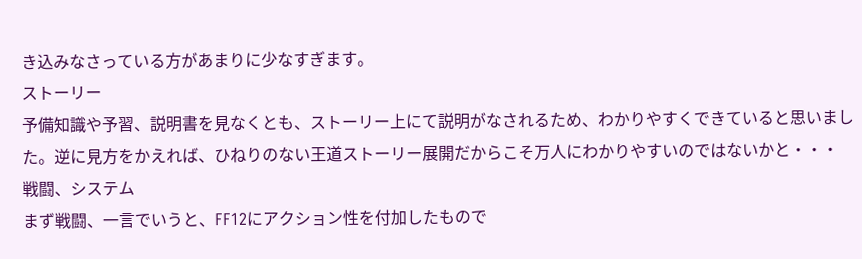き込みなさっている方があまりに少なすぎます。
ストーリー
予備知識や予習、説明書を見なくとも、ストーリー上にて説明がなされるため、わかりやすくできていると思いました。逆に見方をかえれば、ひねりのない王道ストーリー展開だからこそ万人にわかりやすいのではないかと・・・
戦闘、システム
まず戦闘、一言でいうと、FF12にアクション性を付加したもので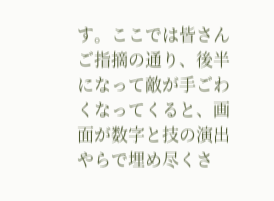す。ここでは皆さんご指摘の通り、後半になって敵が手ごわくなってくると、画面が数字と技の演出やらで埋め尽くさ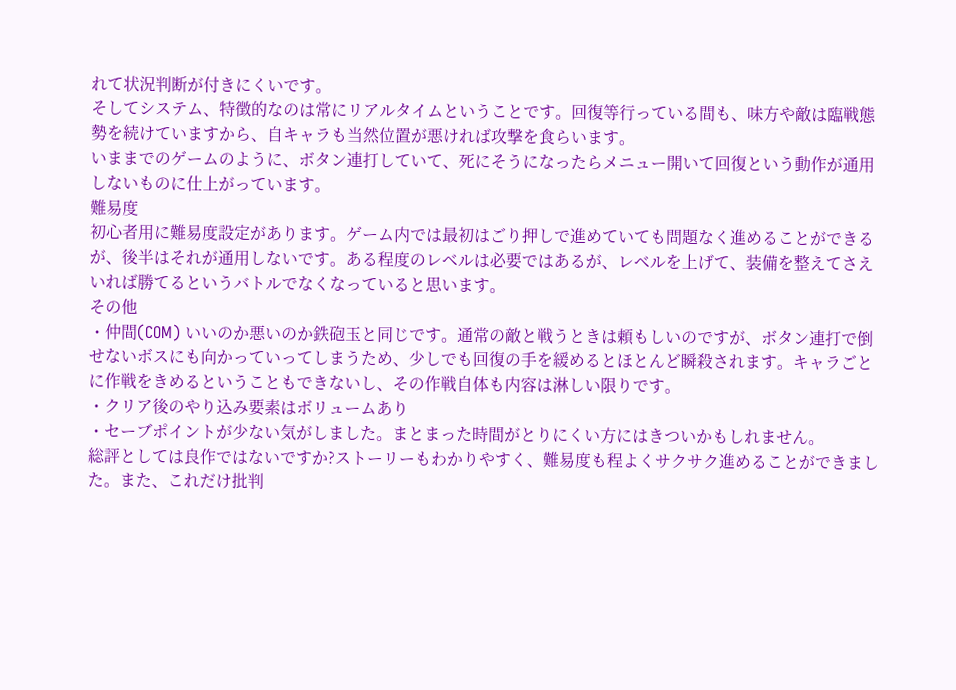れて状況判断が付きにくいです。
そしてシステム、特徴的なのは常にリアルタイムということです。回復等行っている間も、味方や敵は臨戦態勢を続けていますから、自キャラも当然位置が悪ければ攻撃を食らいます。
いままでのゲームのように、ボタン連打していて、死にそうになったらメニュー開いて回復という動作が通用しないものに仕上がっています。
難易度
初心者用に難易度設定があります。ゲーム内では最初はごり押しで進めていても問題なく進めることができるが、後半はそれが通用しないです。ある程度のレベルは必要ではあるが、レベルを上げて、装備を整えてさえいれば勝てるというバトルでなくなっていると思います。
その他
・仲間(COM) いいのか悪いのか鉄砲玉と同じです。通常の敵と戦うときは頼もしいのですが、ボタン連打で倒せないボスにも向かっていってしまうため、少しでも回復の手を緩めるとほとんど瞬殺されます。キャラごとに作戦をきめるということもできないし、その作戦自体も内容は淋しい限りです。
・クリア後のやり込み要素はボリュームあり
・セーブポイントが少ない気がしました。まとまった時間がとりにくい方にはきついかもしれません。
総評としては良作ではないですか?ストーリーもわかりやすく、難易度も程よくサクサク進めることができました。また、これだけ批判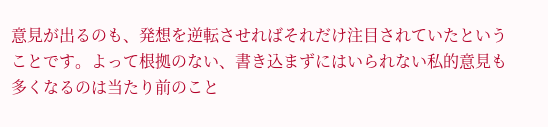意見が出るのも、発想を逆転させればそれだけ注目されていたということです。よって根拠のない、書き込まずにはいられない私的意見も多くなるのは当たり前のこと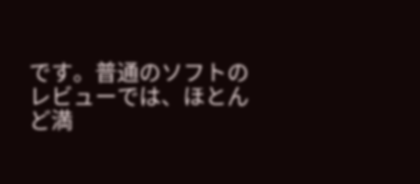です。普通のソフトのレビューでは、ほとんど満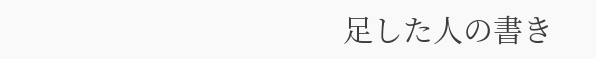足した人の書き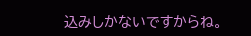込みしかないですからね。